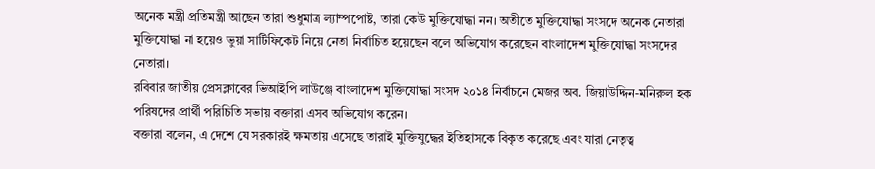অনেক মন্ত্রী প্রতিমন্ত্রী আছেন তারা শুধুমাত্র ল্যাম্পপোষ্ট, তারা কেউ মুক্তিযোদ্ধা নন। অতীতে মুক্তিযোদ্ধা সংসদে অনেক নেতারা মুক্তিযোদ্ধা না হয়েও ভুয়া সার্টিফিকেট নিয়ে নেতা নির্বাচিত হয়েছেন বলে অভিযোগ করেছেন বাংলাদেশ মুক্তিযোদ্ধা সংসদের নেতারা।
রবিবার জাতীয় প্রেসক্লাবের ভিআইপি লাউঞ্জে বাংলাদেশ মুক্তিযোদ্ধা সংসদ ২০১৪ নির্বাচনে মেজর অব. জিয়াউদ্দিন-মনিরুল হক পরিষদের প্রার্থী পরিচিতি সভায় বক্তারা এসব অভিযোগ করেন।
বক্তারা বলেন, এ দেশে যে সরকারই ক্ষমতায় এসেছে তারাই ‍মুক্তিযুদ্ধের ইতিহাসকে বিকৃত করেছে এবং যারা নেতৃত্ব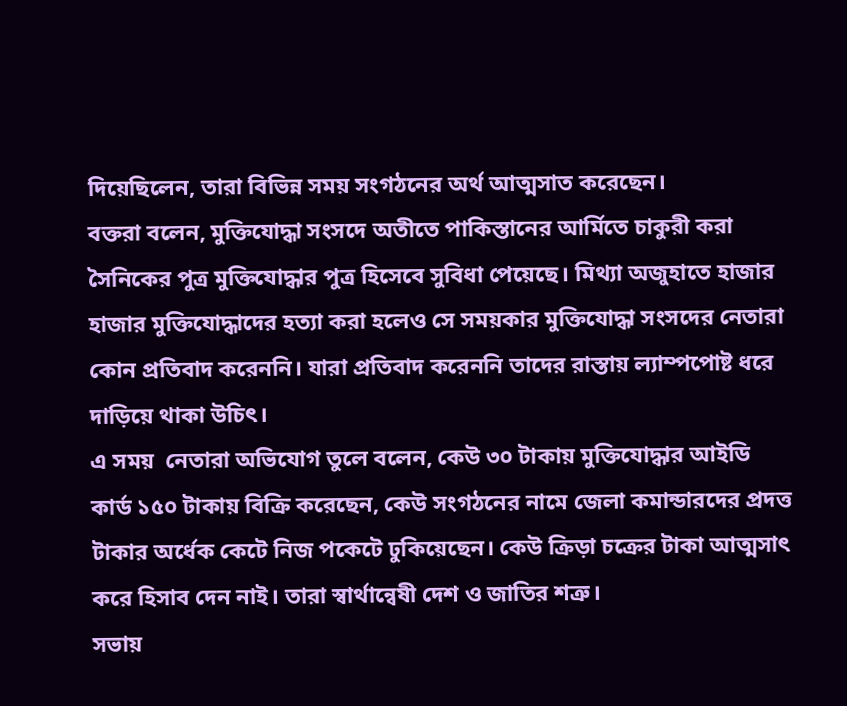দিয়েছিলেন, তারা বিভিন্ন সময় সংগঠনের অর্থ আত্মসাত করেছেন।
বক্তরা বলেন, মুক্তিযোদ্ধা সংসদে অতীতে পাকিস্তানের আর্মিতে চাকুরী করা সৈনিকের পুত্র মুক্তিযোদ্ধার পুত্র হিসেবে সুবিধা পেয়েছে। মিথ্যা অজুহাতে হাজার হাজার মুক্তিযোদ্ধাদের হত্যা করা হলেও সে সময়কার মুক্তিযোদ্ধা সংসদের নেতারা কোন প্রতিবাদ করেননি। যারা প্রতিবাদ করেননি তাদের রাস্তায় ল্যাম্পপোষ্ট ধরে দাড়িয়ে থাকা উচিৎ।
এ সময়  নেতারা অভিযোগ তুলে বলেন, কেউ ৩০ টাকায় মুক্তিযোদ্ধার আইডি কার্ড ১৫০ টাকায় বিক্রি করেছেন, কেউ সংগঠনের নামে জেলা কমান্ডারদের প্রদত্ত টাকার অর্ধেক কেটে নিজ পকেটে ঢুকিয়েছেন। কেউ ক্রিড়া চক্রের টাকা আত্মসাৎ করে হিসাব দেন নাই। তারা স্বার্থান্বেষী দেশ ও জাতির শত্রু।
সভায়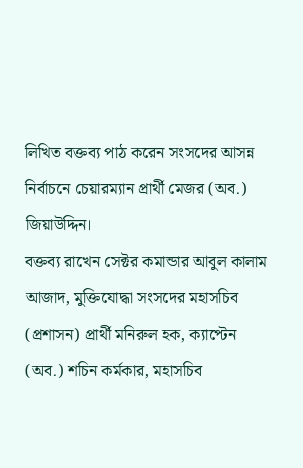লিখিত বক্তব্য পাঠ করেন সংসদের আসন্ন নির্বাচনে চেয়ারম্যান প্রার্থী মেজর (অব.) জিয়াউদ্দিন।
বক্তব্য রাখেন সেক্টর কমান্ডার আবুল কালাম আজাদ, মুক্তিযোদ্ধা সংসদের মহাসচিব (প্রশাসন) প্রার্থী মনিরুল হক, ক্যাপ্টেন (অব.) শচিন কর্মকার, মহাসচিব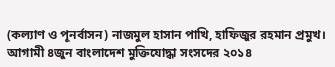(কল্যাণ ও পূনর্বাসন) নাজমুল হাসান পাখি, হাফিজুর রহমান প্রমুখ।
আগামী ৪জুন বাংলাদেশ মুক্তিযোদ্ধা সংসদের ২০১৪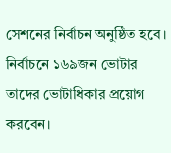সেশনের নির্বাচন অনুষ্ঠিত হবে। নির্বাচনে ১৬৯জন ভোটার তাদের ভোটাধিকার প্রয়োগ করবেন।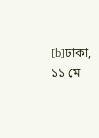[b]ঢাকা, ১১ মে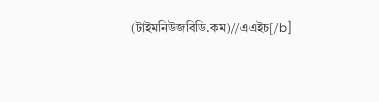(টাইমনিউজবিডি.কম)//এএইচ[/b]